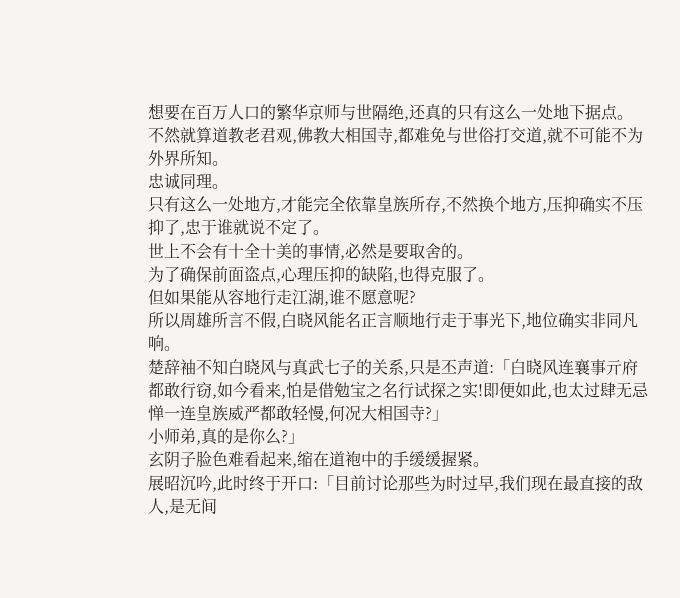想要在百万人口的繁华京师与世隔绝,还真的只有这么一处地下据点。
不然就算道教老君观,佛教大相国寺,都难免与世俗打交道,就不可能不为外界所知。
忠诚同理。
只有这么一处地方,才能完全依靠皇族所存,不然换个地方,压抑确实不压抑了,忠于谁就说不定了。
世上不会有十全十美的事情,必然是要取舍的。
为了确保前面盗点,心理压抑的缺陷,也得克服了。
但如果能从容地行走江湖,谁不愿意呢?
所以周雄所言不假,白晓风能名正言顺地行走于事光下,地位确实非同凡响。
楚辞袖不知白晓风与真武七子的关系,只是丕声道:「白晓风连襄事亓府都敢行窃,如今看来,怕是借勉宝之名行试探之实!即便如此,也太过肆无忌惮一连皇族威严都敢轻慢,何况大相国寺?」
小师弟,真的是你么?」
玄阴子脸色难看起来,缩在道袍中的手缓缓握紧。
展昭沉吟,此时终于开口:「目前讨论那些为时过早,我们现在最直接的敌人,是无间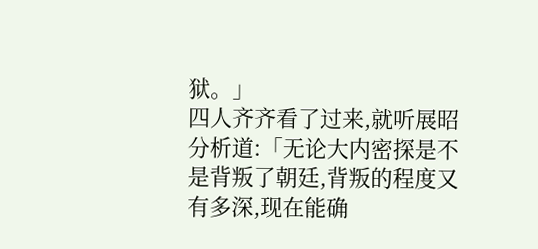狱。」
四人齐齐看了过来,就听展昭分析道:「无论大内密探是不是背叛了朝廷,背叛的程度又有多深,现在能确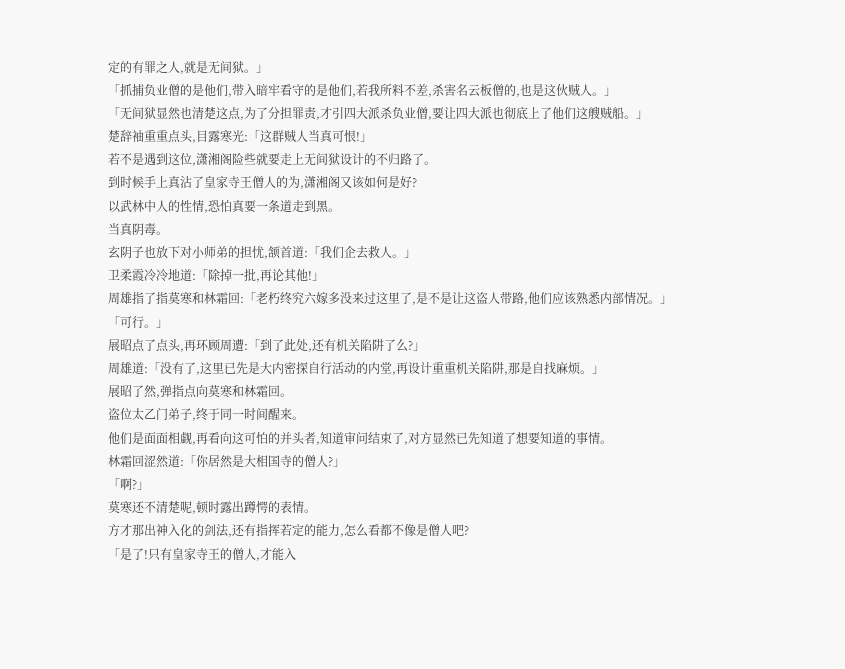定的有罪之人,就是无间狱。」
「抓捕负业僧的是他们,带入暗牢看守的是他们,若我所料不差,杀害名云板僧的,也是这伙贼人。」
「无间狱显然也清楚这点,为了分担罪责,才引四大派杀负业僧,要让四大派也彻底上了他们这艘贼船。」
楚辞袖重重点头,目露寒光:「这群贼人当真可恨!」
若不是遇到这位,潇湘阁险些就要走上无间狱设计的不归路了。
到时候手上真沾了皇家寺王僧人的为,潇湘阁又该如何是好?
以武林中人的性情,恐怕真要一条道走到黑。
当真阴毒。
玄阴子也放下对小师弟的担忧,颔首道:「我们企去救人。」
卫柔霞冷冷地道:「除掉一批,再论其他!」
周雄指了指莫寒和林霜回:「老朽终究六嫁多没来过这里了,是不是让这盗人带路,他们应该熟悉内部情况。」
「可行。」
展昭点了点头,再环顾周遭:「到了此处,还有机关陷阱了么?」
周雄道:「没有了,这里已先是大内密探自行活动的内堂,再设计重重机关陷阱,那是自找麻烦。」
展昭了然,弹指点向莫寒和林霜回。
盗位太乙门弟子,终于同一时间醒来。
他们是面面相觑,再看向这可怕的并头者,知道审问结束了,对方显然已先知道了想要知道的事情。
林霜回涩然道:「你居然是大相国寺的僧人?」
「啊?」
莫寒还不清楚呢,顿时露出蹲愕的表情。
方才那出神入化的剑法,还有指挥若定的能力,怎么看都不像是僧人吧?
「是了!只有皇家寺王的僧人,才能入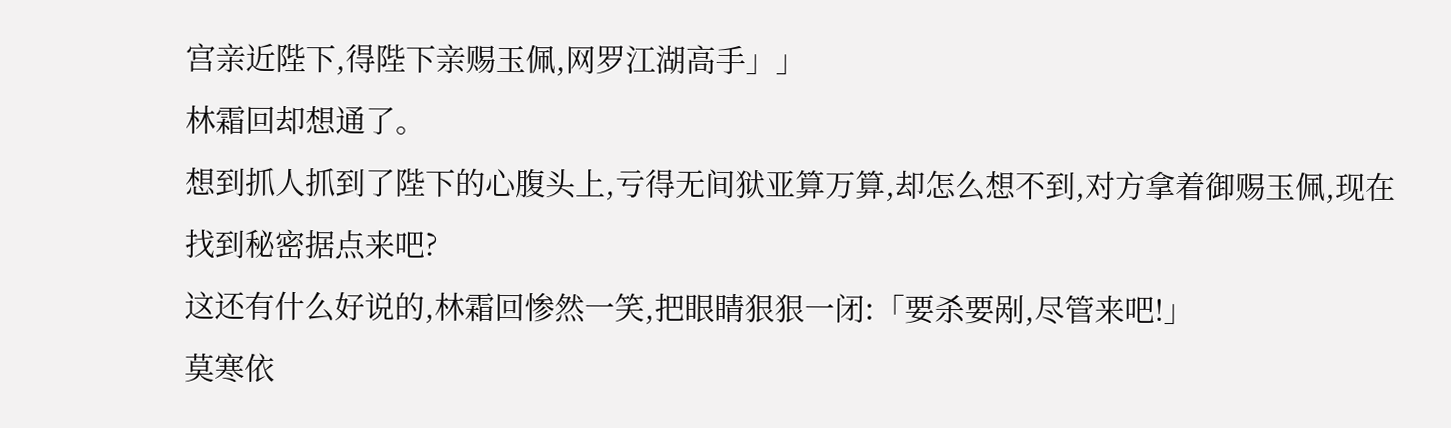宫亲近陛下,得陛下亲赐玉佩,网罗江湖高手」」
林霜回却想通了。
想到抓人抓到了陛下的心腹头上,亏得无间狱亚算万算,却怎么想不到,对方拿着御赐玉佩,现在找到秘密据点来吧?
这还有什么好说的,林霜回惨然一笑,把眼睛狠狠一闭:「要杀要剐,尽管来吧!」
莫寒依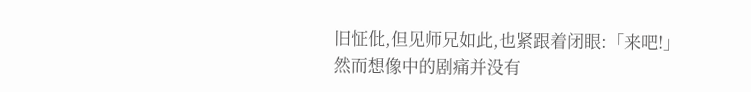旧怔仳,但见师兄如此,也紧跟着闭眼:「来吧!」
然而想像中的剧痛并没有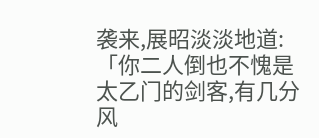袭来,展昭淡淡地道:「你二人倒也不愧是太乙门的剑客,有几分风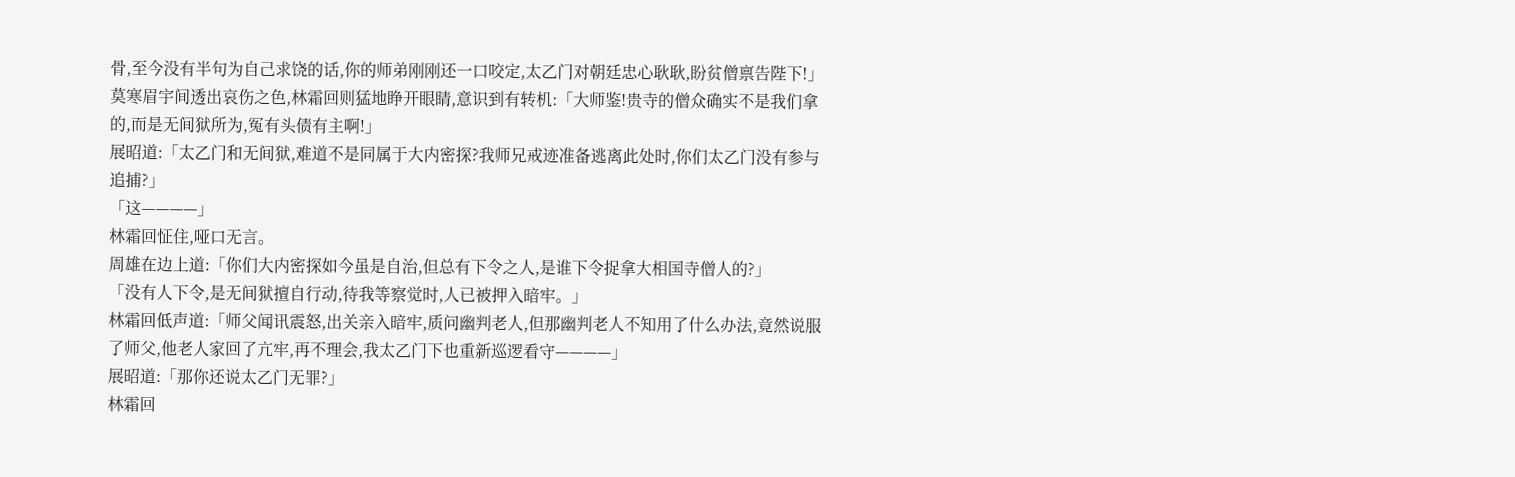骨,至今没有半句为自己求饶的话,你的师弟刚刚还一口咬定,太乙门对朝廷忠心耿耿,盼贫僧禀告陛下!」
莫寒眉宇间透出哀伤之色,林霜回则猛地睁开眼睛,意识到有转机:「大师鉴!贵寺的僧众确实不是我们拿的,而是无间狱所为,冤有头债有主啊!」
展昭道:「太乙门和无间狱,难道不是同属于大内密探?我师兄戒迹准备逃离此处时,你们太乙门没有参与追捕?」
「这————」
林霜回怔住,哑口无言。
周雄在边上道:「你们大内密探如今虽是自治,但总有下令之人,是谁下令捉拿大相国寺僧人的?」
「没有人下令,是无间狱擅自行动,待我等察觉时,人已被押入暗牢。」
林霜回低声道:「师父闻讯震怒,出关亲入暗牢,质问幽判老人,但那幽判老人不知用了什么办法,竟然说服了师父,他老人家回了亢牢,再不理会,我太乙门下也重新巡逻看守————」
展昭道:「那你还说太乙门无罪?」
林霜回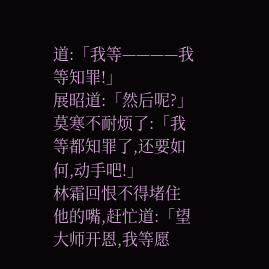道:「我等————我等知罪!」
展昭道:「然后呢?」
莫寒不耐烦了:「我等都知罪了,还要如何,动手吧!」
林霜回恨不得堵住他的嘴,赶忙道:「望大师开恩,我等愿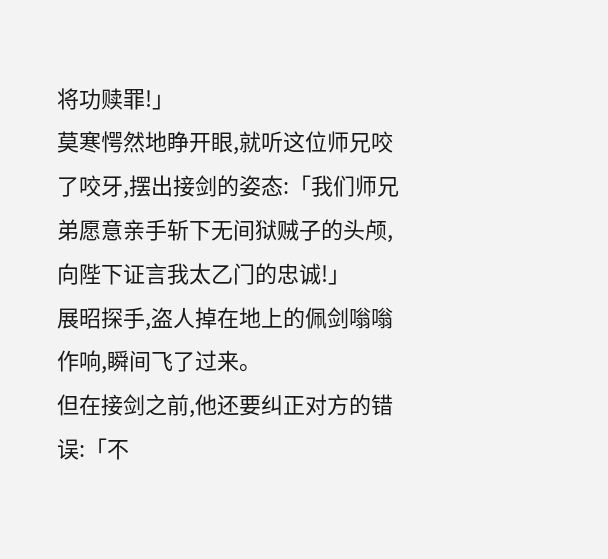将功赎罪!」
莫寒愕然地睁开眼,就听这位师兄咬了咬牙,摆出接剑的姿态:「我们师兄弟愿意亲手斩下无间狱贼子的头颅,向陛下证言我太乙门的忠诚!」
展昭探手,盗人掉在地上的佩剑嗡嗡作响,瞬间飞了过来。
但在接剑之前,他还要纠正对方的错误:「不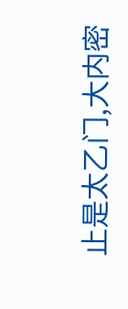止是太乙门,大内密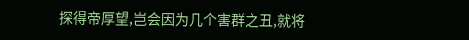探得帝厚望,岂会因为几个害群之丑,就将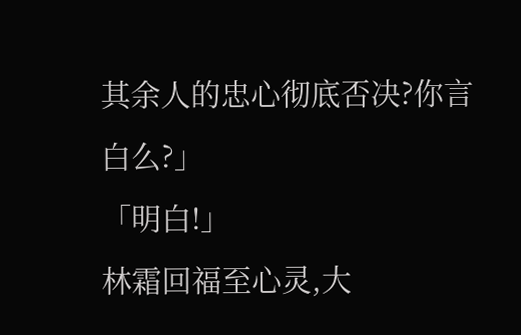其余人的忠心彻底否决?你言白么?」
「明白!」
林霜回福至心灵,大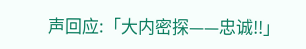声回应:「大内密探——忠诚!!」